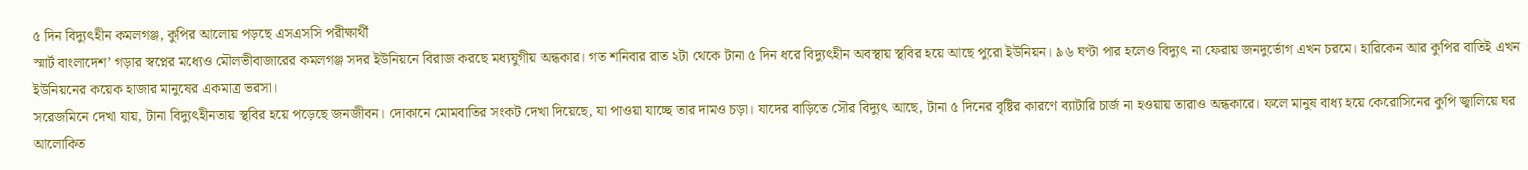৫ দিন বিদ্যুৎহীন কমলগঞ্জ, কুপির আলোয় পড়ছে এসএসসি পরীক্ষার্থী
স্মার্ট বাংলাদেশ’ গড়ার স্বপ্নের মধ্যেও মৌলভীবাজারের কমলগঞ্জ সদর ইউনিয়নে বিরাজ করছে মধ্যযুগীয় অন্ধকার। গত শনিবার রাত ২টা থেকে টানা ৫ দিন ধরে বিদ্যুৎহীন অবস্থায় স্থবির হয়ে আছে পুরো ইউনিয়ন। ৯৬ ঘণ্টা পার হলেও বিদ্যুৎ না ফেরায় জনদুর্ভোগ এখন চরমে। হারিকেন আর কুপির বাতিই এখন ইউনিয়নের কয়েক হাজার মানুষের একমাত্র ভরসা।
সরেজমিনে দেখা যায়, টানা বিদ্যুৎহীনতায় স্থবির হয়ে পড়েছে জনজীবন। দোকানে মোমবাতির সংকট দেখা দিয়েছে, যা পাওয়া যাচ্ছে তার দামও চড়া। যাদের বাড়িতে সৌর বিদ্যুৎ আছে, টানা ৫ দিনের বৃষ্টির কারণে ব্যাটারি চার্জ না হওয়ায় তারাও অন্ধকারে। ফলে মানুষ বাধ্য হয়ে কেরোসিনের কুপি জ্বালিয়ে ঘর আলোকিত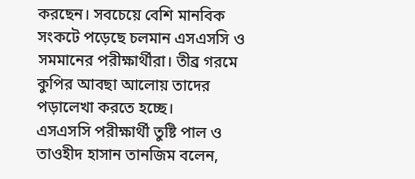করছেন। সবচেয়ে বেশি মানবিক সংকটে পড়েছে চলমান এসএসসি ও সমমানের পরীক্ষার্থীরা। তীব্র গরমে কুপির আবছা আলোয় তাদের পড়ালেখা করতে হচ্ছে।
এসএসসি পরীক্ষার্থী তুষ্টি পাল ও তাওহীদ হাসান তানজিম বলেন,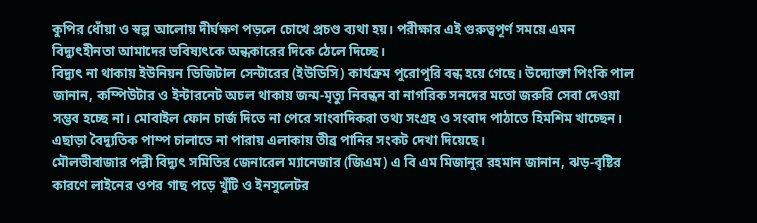কুপির ধোঁয়া ও স্বল্প আলোয় দীর্ঘক্ষণ পড়লে চোখে প্রচণ্ড ব্যথা হয়। পরীক্ষার এই গুরুত্বপূর্ণ সময়ে এমন বিদ্যুৎহীনতা আমাদের ভবিষ্যৎকে অন্ধকারের দিকে ঠেলে দিচ্ছে।
বিদ্যুৎ না থাকায় ইউনিয়ন ডিজিটাল সেন্টারের (ইউডিসি) কার্যক্রম পুরোপুরি বন্ধ হয়ে গেছে। উদ্যোক্তা পিংকি পাল জানান, কম্পিউটার ও ইন্টারনেট অচল থাকায় জন্ম-মৃত্যু নিবন্ধন বা নাগরিক সনদের মতো জরুরি সেবা দেওয়া সম্ভব হচ্ছে না। মোবাইল ফোন চার্জ দিতে না পেরে সাংবাদিকরা তথ্য সংগ্রহ ও সংবাদ পাঠাতে হিমশিম খাচ্ছেন। এছাড়া বৈদ্যুতিক পাম্প চালাতে না পারায় এলাকায় তীব্র পানির সংকট দেখা দিয়েছে।
মৌলভীবাজার পল্লী বিদ্যুৎ সমিতির জেনারেল ম্যানেজার (জিএম) এ বি এম মিজানুর রহমান জানান, ঝড়-বৃষ্টির কারণে লাইনের ওপর গাছ পড়ে খুঁটি ও ইনসুলেটর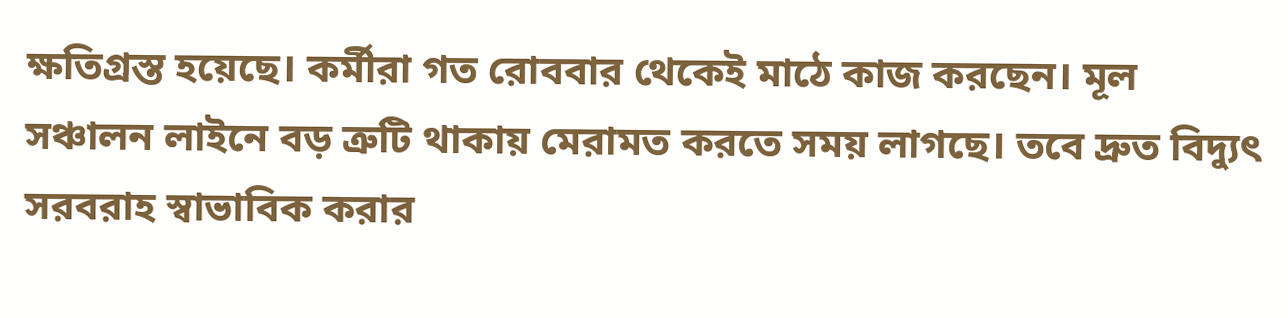ক্ষতিগ্রস্ত হয়েছে। কর্মীরা গত রোববার থেকেই মাঠে কাজ করছেন। মূল সঞ্চালন লাইনে বড় ত্রুটি থাকায় মেরামত করতে সময় লাগছে। তবে দ্রুত বিদ্যুৎ সরবরাহ স্বাভাবিক করার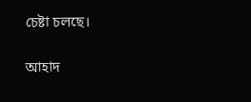চেষ্টা চলছে।

আহাদ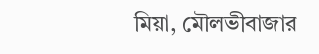মিয়া, মৌলভীবাজার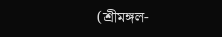(শ্রীমঙ্গল-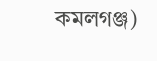কমলগঞ্জ)